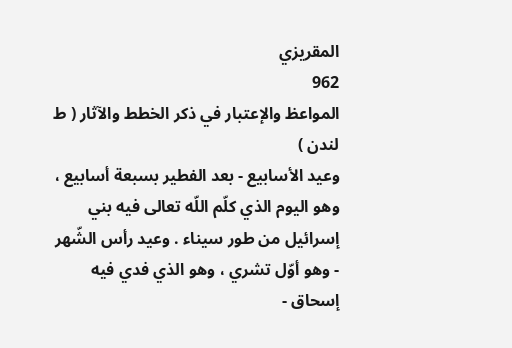المقريزي
962
المواعظ والإعتبار في ذكر الخطط والآثار ( ط لندن )
وعيد الأسابيع - بعد الفطير بسبعة أسابيع ، وهو اليوم الذي كلّم اللّه تعالى فيه بني إسرائيل من طور سيناء . وعيد رأس الشّهر - وهو أوّل تشري ، وهو الذي فدي فيه إسحاق -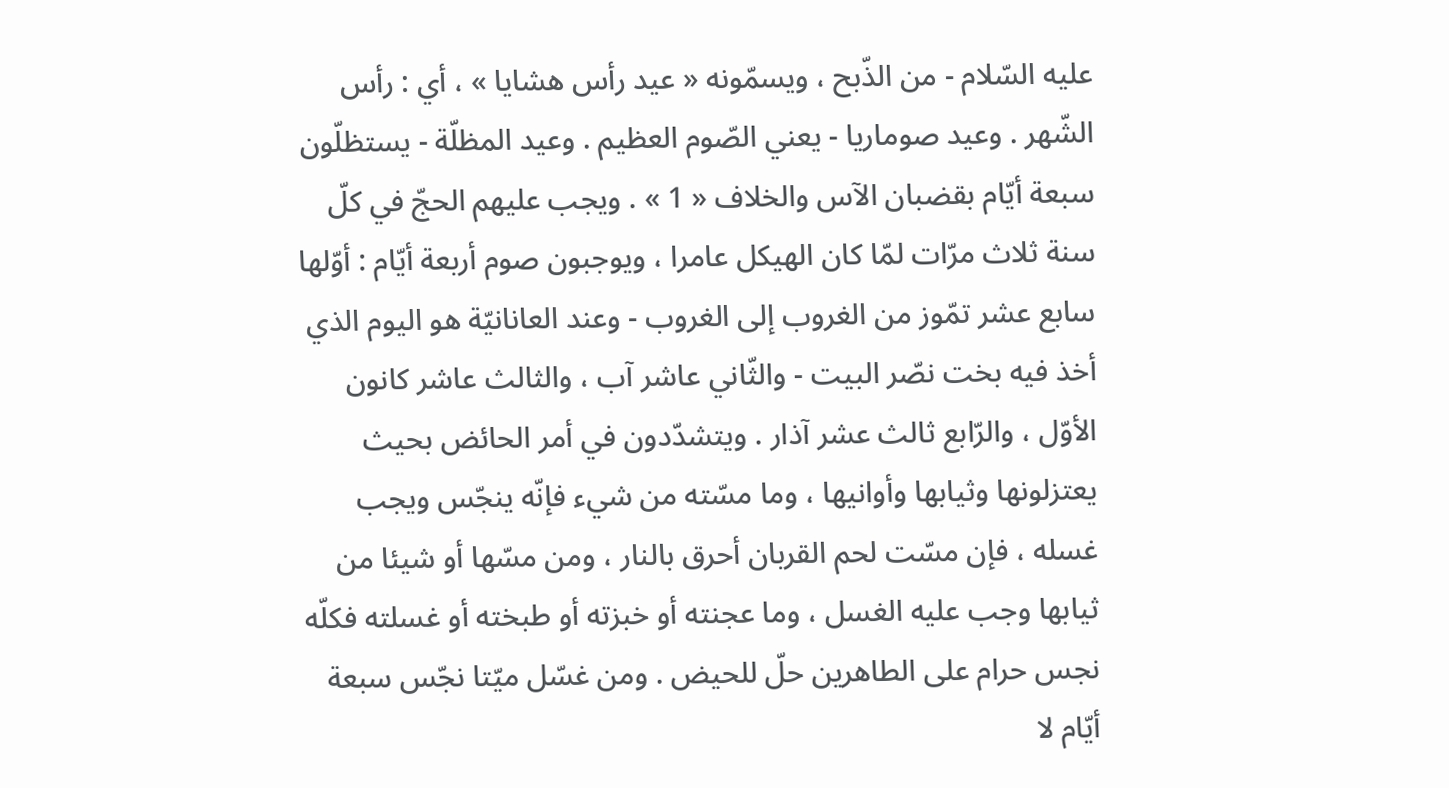عليه السّلام - من الذّبح ، ويسمّونه « عيد رأس هشايا » ، أي : رأس الشّهر . وعيد صوماريا - يعني الصّوم العظيم . وعيد المظلّة - يستظلّون سبعة أيّام بقضبان الآس والخلاف « 1 » . ويجب عليهم الحجّ في كلّ سنة ثلاث مرّات لمّا كان الهيكل عامرا ، ويوجبون صوم أربعة أيّام : أوّلها سابع عشر تمّوز من الغروب إلى الغروب - وعند العانانيّة هو اليوم الذي أخذ فيه بخت نصّر البيت - والثّاني عاشر آب ، والثالث عاشر كانون الأوّل ، والرّابع ثالث عشر آذار . ويتشدّدون في أمر الحائض بحيث يعتزلونها وثيابها وأوانيها ، وما مسّته من شيء فإنّه ينجّس ويجب غسله ، فإن مسّت لحم القربان أحرق بالنار ، ومن مسّها أو شيئا من ثيابها وجب عليه الغسل ، وما عجنته أو خبزته أو طبخته أو غسلته فكلّه نجس حرام على الطاهرين حلّ للحيض . ومن غسّل ميّتا نجّس سبعة أيّام لا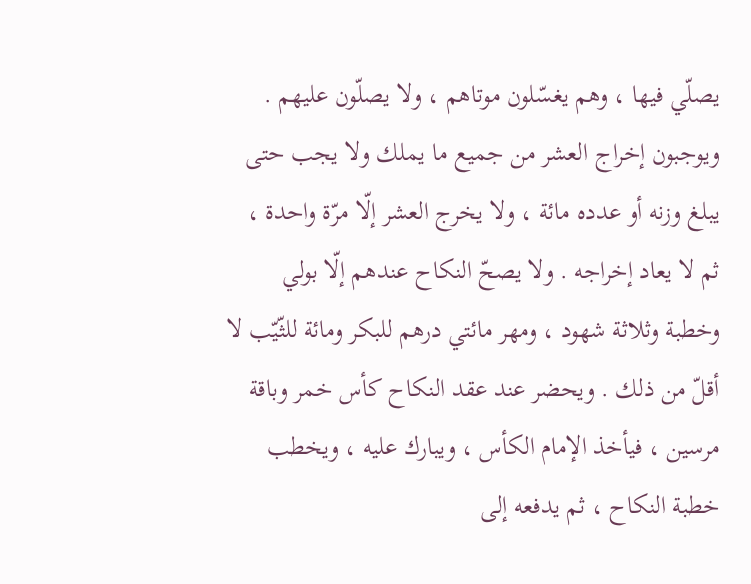يصلّي فيها ، وهم يغسّلون موتاهم ، ولا يصلّون عليهم . ويوجبون إخراج العشر من جميع ما يملك ولا يجب حتى يبلغ وزنه أو عدده مائة ، ولا يخرج العشر إلّا مرّة واحدة ، ثم لا يعاد إخراجه . ولا يصحّ النكاح عندهم إلّا بولي وخطبة وثلاثة شهود ، ومهر مائتي درهم للبكر ومائة للثّيّب لا أقلّ من ذلك . ويحضر عند عقد النكاح كأس خمر وباقة مرسين ، فيأخذ الإمام الكأس ، ويبارك عليه ، ويخطب خطبة النكاح ، ثم يدفعه إلى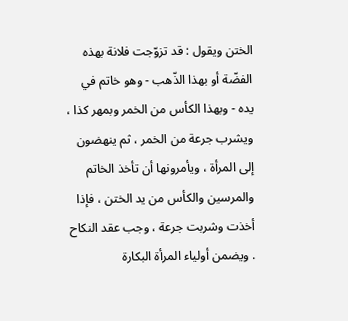الختن ويقول : قد تزوّجت فلانة بهذه الفضّة أو بهذا الذّهب - وهو خاتم في يده - وبهذا الكأس من الخمر وبمهر كذا ، ويشرب جرعة من الخمر ، ثم ينهضون إلى المرأة ، ويأمرونها أن تأخذ الخاتم والمرسين والكأس من يد الختن ، فإذا أخذت وشربت جرعة ، وجب عقد النكاح . ويضمن أولياء المرأة البكارة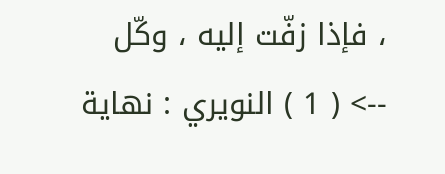، فإذا زفّت إليه ، وكّل
--> ( 1 ) النويري : نهاية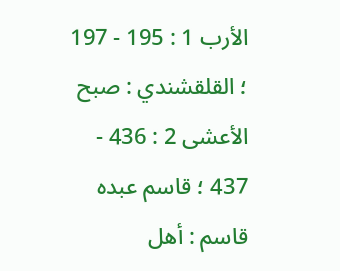الأرب 1 : 195 - 197 ؛ القلقشندي : صبح الأعشى 2 : 436 - 437 ؛ قاسم عبده قاسم : أهل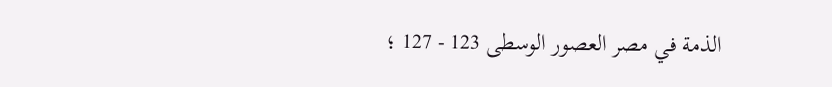الذمة في مصر العصور الوسطى 123 - 127 ؛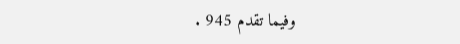وفيما تقدم 945 .